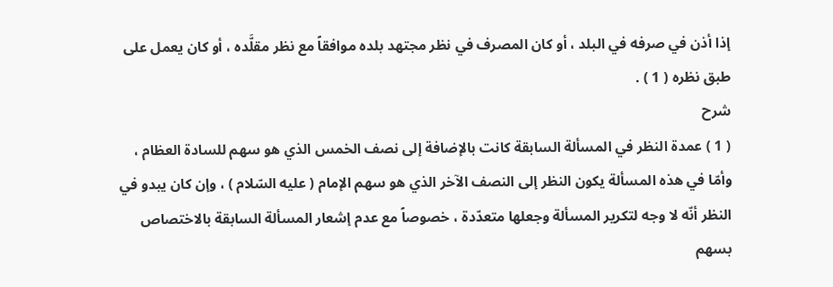إذا أذن في صرفه في البلد ، أو كان المصرف في نظر مجتهد بلده موافقاً مع نظر مقلَّده ، أو كان يعمل على طبق نظره ( 1 ) .
شرح
( 1 ) عمدة النظر في المسألة السابقة كانت بالإضافة إلى نصف الخمس الذي هو سهم للسادة العظام ، وأمّا في هذه المسألة يكون النظر إلى النصف الآخر الذي هو سهم الإمام ( عليه السّلام ) ، وإن كان يبدو في النظر أنّه لا وجه لتكرير المسألة وجعلها متعدّدة ، خصوصاً مع عدم إشعار المسألة السابقة بالاختصاص بسهم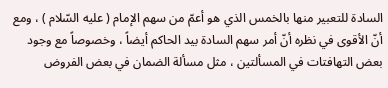السادة للتعبير منها بالخمس الذي هو أعمّ من سهم الإمام ( عليه السّلام ) ، ومع أنّ الأقوى في نظره أنّ أمر سهم السادة بيد الحاكم أيضاً ، وخصوصاً مع وجود بعض التهافتات في المسألتين ، مثل مسألة الضمان في بعض الفروض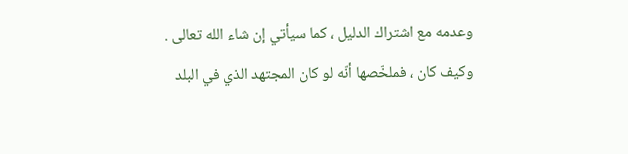وعدمه مع اشتراك الدليل ، كما سيأتي إن شاء الله تعالى .
وكيف كان ، فملخّصها أنّه لو كان المجتهد الذي في البلد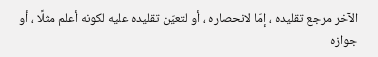الآخر مرجع تقليده ، إمّا لانحصاره ، أو لتعيّن تقليده عليه لكونه أعلم مثلًا ، أو جوازه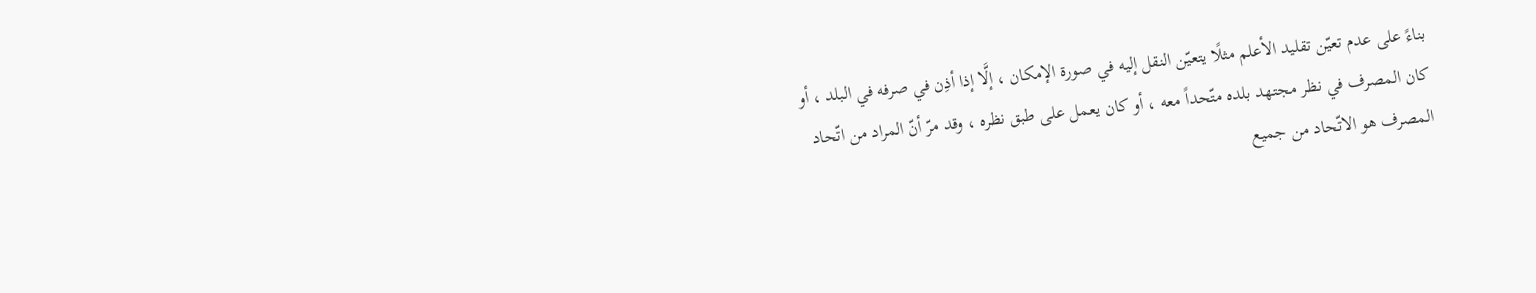بناءً على عدم تعيّن تقليد الأعلم مثلًا يتعيّن النقل إليه في صورة الإمكان ، إلَّا إذا أذِن في صرفه في البلد ، أو كان المصرف في نظر مجتهد بلده متّحداً معه ، أو كان يعمل على طبق نظره ، وقد مرّ أنّ المراد من اتّحاد المصرف هو الاتّحاد من جميع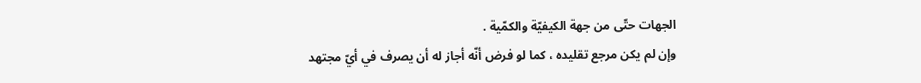الجهات حتّى من جهة الكيفيّة والكمّية .
وإن لم يكن مرجع تقليده ، كما لو فرض أنّه أجاز له أن يصرف في أيّ مجتهد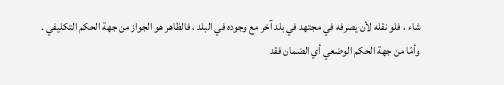شاء ، فلو نقله لأن يصرفه في مجتهد في بلد آخر مع وجوده في البلد ، فالظاهر هو الجواز من جهة الحكم التكليفي .
وأمّا من جهة الحكم الوضعي أي الضمان فقد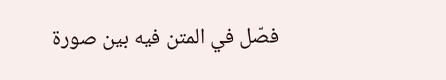فصّل في المتن فيه بين صورة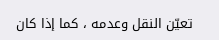تعيّن النقل وعدمه ، كما إذا كان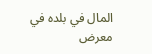المال في بلده في معرض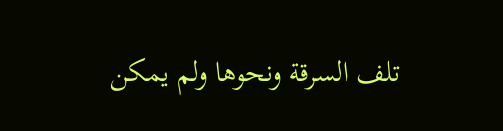تلف السرقة ونحوها ولم يمكن